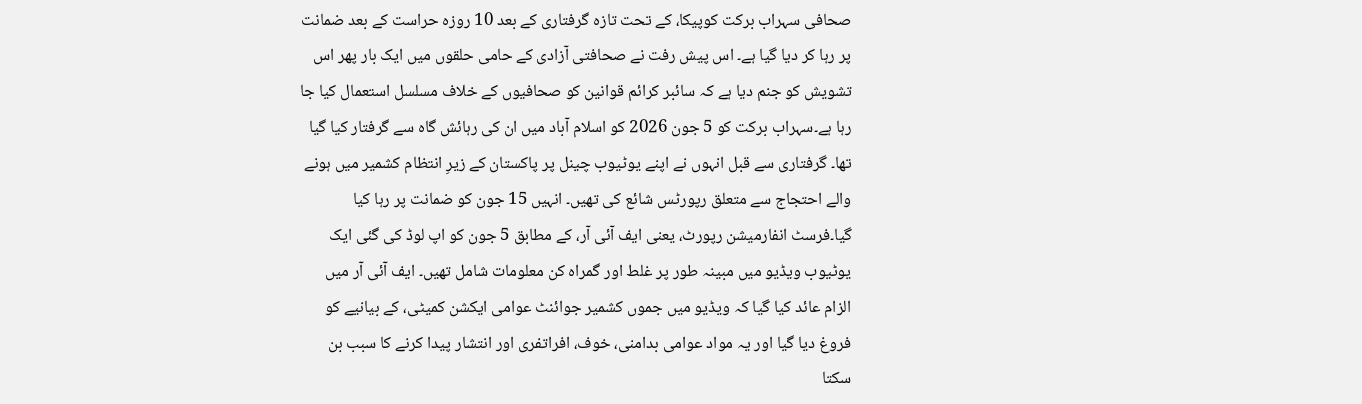صحافی سہراب برکت کوپیکا، کے تحت تازہ گرفتاری کے بعد 10 روزہ حراست کے بعد ضمانت پر رہا کر دیا گیا ہے۔ اس پیش رفت نے صحافتی آزادی کے حامی حلقوں میں ایک بار پھر اس تشویش کو جنم دیا ہے کہ سائبر کرائم قوانین کو صحافیوں کے خلاف مسلسل استعمال کیا جا رہا ہے۔سہراب برکت کو 5 جون 2026 کو اسلام آباد میں ان کی رہائش گاہ سے گرفتار کیا گیا تھا۔ گرفتاری سے قبل انہوں نے اپنے یوٹیوب چینل پر پاکستان کے زیرِ انتظام کشمیر میں ہونے والے احتجاج سے متعلق رپورٹس شائع کی تھیں۔ انہیں 15 جون کو ضمانت پر رہا کیا گیا۔فرسٹ انفارمیشن رپورٹ، یعنی ایف آئی آر، کے مطابق 5 جون کو اپ لوڈ کی گئی ایک یوٹیوب ویڈیو میں مبینہ طور پر غلط اور گمراہ کن معلومات شامل تھیں۔ ایف آئی آر میں الزام عائد کیا گیا کہ ویڈیو میں جموں کشمیر جوائنٹ عوامی ایکشن کمیٹی، کے بیانیے کو فروغ دیا گیا اور یہ مواد عوامی بدامنی، خوف، افراتفری اور انتشار پیدا کرنے کا سبب بن سکتا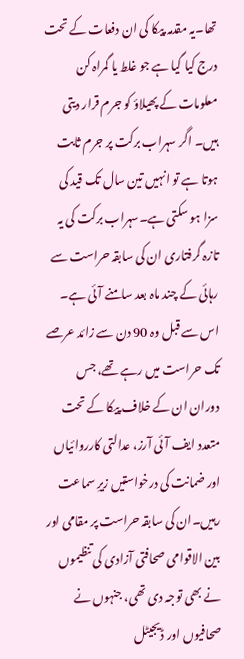تھا۔یہ مقدمہ پیکا کی ان دفعات کے تحت درج کیا گیا ہے جو غلط یا گمراہ کن معلومات کے پھیلاؤ کو جرم قرار دیتی ہیں۔ اگر سہراب برکت پر جرم ثابت ہوتا ہے تو انہیں تین سال تک قید کی سزا ہو سکتی ہے۔سہراب برکت کی یہ تازہ گرفتاری ان کی سابقہ حراست سے رہائی کے چند ماہ بعد سامنے آئی ہے۔ اس سے قبل وہ 90 دن سے زائد عرصے تک حراست میں رہے تھے، جس دوران ان کے خلاف پیکا کے تحت متعدد ایف آئی آرز، عدالتی کارروائیاں اور ضمانت کی درخواستیں زیرِ سماعت رہیں۔ان کی سابقہ حراست پر مقامی اور بین الاقوامی صحافتی آزادی کی تنظیموں نے بھی توجہ دی تھی، جنہوں نے صحافیوں اور ڈیجیٹل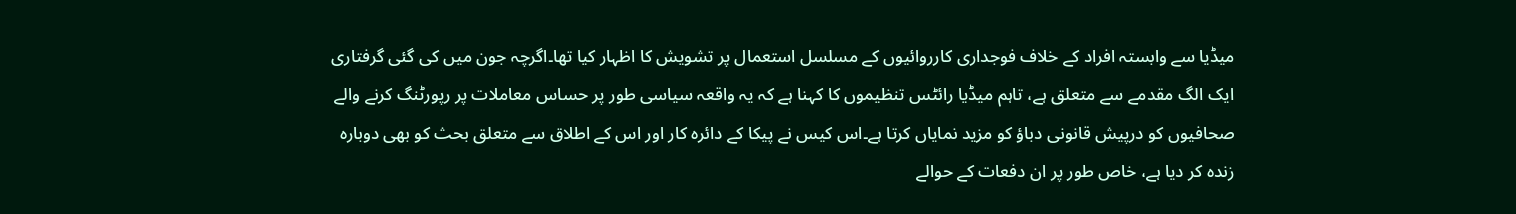میڈیا سے وابستہ افراد کے خلاف فوجداری کارروائیوں کے مسلسل استعمال پر تشویش کا اظہار کیا تھا۔اگرچہ جون میں کی گئی گرفتاری ایک الگ مقدمے سے متعلق ہے، تاہم میڈیا رائٹس تنظیموں کا کہنا ہے کہ یہ واقعہ سیاسی طور پر حساس معاملات پر رپورٹنگ کرنے والے صحافیوں کو درپیش قانونی دباؤ کو مزید نمایاں کرتا ہے۔اس کیس نے پیکا کے دائرہ کار اور اس کے اطلاق سے متعلق بحث کو بھی دوبارہ زندہ کر دیا ہے، خاص طور پر ان دفعات کے حوالے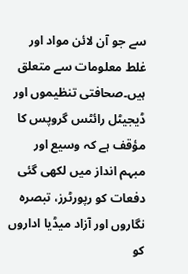سے جو آن لائن مواد اور غلط معلومات سے متعلق ہیں۔صحافتی تنظیموں اور ڈیجیٹل رائٹس گروپس کا مؤقف ہے کہ وسیع اور مبہم انداز میں لکھی گئی دفعات کو رپورٹرز، تبصرہ نگاروں اور آزاد میڈیا اداروں کو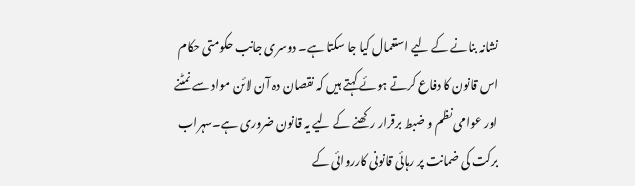نشانہ بنانے کے لیے استعمال کیا جا سکتا ہے۔ دوسری جانب حکومتی حکام اس قانون کا دفاع کرتے ہوئے کہتے ہیں کہ نقصان دہ آن لائن مواد سے نمٹنے اور عوامی نظم و ضبط برقرار رکھنے کے لیے یہ قانون ضروری ہے۔سہراب برکت کی ضمانت پر رہائی قانونی کارروائی کے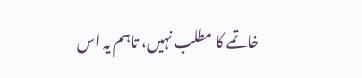خاتمے کا مطلب نہیں، تاہم یہ اس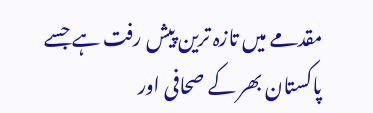مقدمے میں تازہ ترین پیش رفت ہے جسے پاکستان بھر کے صحافی اور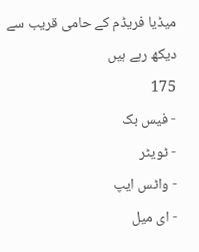میڈیا فریڈم کے حامی قریب سے دیکھ رہے ہیں
175
- فیس بک
- ٹویٹر
- واٹس ایپ
- ای میل